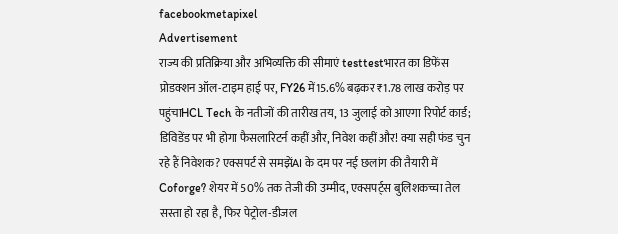facebookmetapixel
Advertisement
राज्य की प्रतिक्रिया और अभिव्यक्ति की सीमाएं testtestभारत का डिफेंस प्रोडक्शन ऑल-टाइम हाई पर, FY26 में15.6% बढ़कर ₹1.78 लाख करोड़ पर पहुंचाHCL Tech के नतीजों की तारीख तय, 13 जुलाई को आएगा रिपोर्ट कार्ड; डिविडेंड पर भी होगा फैसलारिटर्न कहीं और, निवेश कहीं और! क्या सही फंड चुन रहे हैं निवेशक? एक्सपर्ट से समझेंAI के दम पर नई छलांग की तैयारी में Coforge? शेयर में 50% तक तेजी की उम्मीद, एक्सपर्ट्स बुलिशकच्चा तेल सस्ता हो रहा है, फिर पेट्रोल-डीजल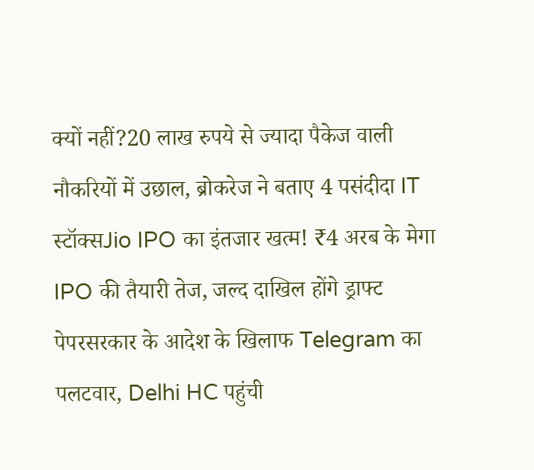क्यों नहीं?20 लाख रुपये से ज्यादा पैकेज वाली नौकरियों में उछाल, ब्रोकरेज ने बताए 4 पसंदीदा IT स्टॉक्सJio IPO का इंतजार खत्म! ₹4 अरब के मेगा IPO की तैयारी तेज, जल्द दाखिल होंगे ड्राफ्ट पेपरसरकार के आदेश के खिलाफ Telegram का पलटवार, Delhi HC पहुंची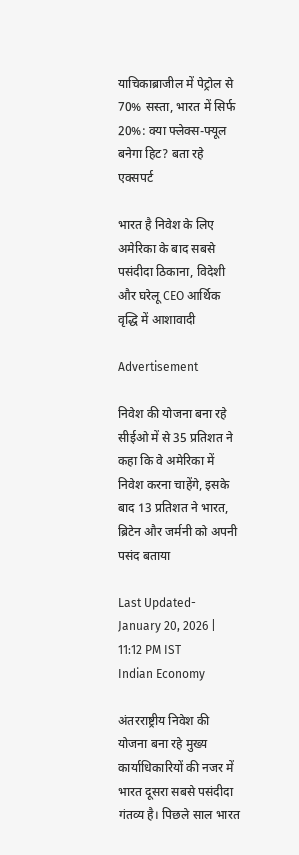याचिकाब्राजील में पेट्रोल से 70% सस्ता, भारत में सिर्फ 20%: क्या फ्लेक्स-फ्यूल बनेगा हिट? बता रहे एक्सपर्ट

भारत है निवेश के लिए अमेरिका के बाद सबसे पसंदीदा ठिकाना, विदेशी और घरेलू CEO आर्थिक वृद्धि में आशावादी

Advertisement

निवेश की योजना बना रहे सीईओ में से 35 प्रतिशत ने कहा कि वे अमेरिका में निवेश करना चाहेंगे, इसके बाद 13 प्रतिशत ने भारत, ब्रिटेन और जर्मनी को अपनी पसंद बताया

Last Updated- January 20, 2026 | 11:12 PM IST
Indian Economy

अंतरराष्ट्रीय निवेश की योजना बना रहे मुख्य कार्याधिकारियों की नजर में भारत दूसरा सबसे पसंदीदा गंतव्य है। पिछले साल भारत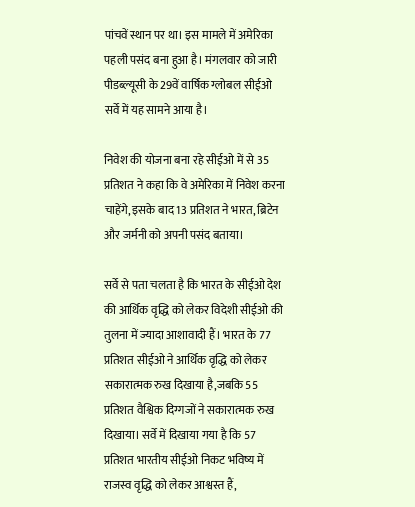पांचवें स्थान पर था। इस मामले में अमेरिका पहली पसंद बना हुआ है। मंगलवार को जारी पीडब्ल्यूसी के 29वें वार्षिक ग्लोबल सीईओ सर्वे में यह सामने आया है।

निवेश की योजना बना रहे सीईओ में से 35 प्रतिशत ने कहा कि वे अमेरिका में निवेश करना चाहेंगे, इसके बाद 13 प्रतिशत ने भारत, ब्रिटेन और जर्मनी को अपनी पसंद बताया।

सर्वे से पता चलता है कि भारत के सीईओ देश की आर्थिक वृद्धि को लेकर विदेशी सीईओ की तुलना में ज्यादा आशावादी हैं। भारत के 77 प्रतिशत सीईओ ने आर्थिक वृद्धि को लेकर सकारात्मक रुख दिखाया है,जबकि 55 प्रतिशत वैश्विक दिग्गजों ने सकारात्मक रुख दिखाया। सर्वे में दिखाया गया है कि 57 प्रतिशत भारतीय सीईओ निकट भविष्य में राजस्व वृद्धि को लेकर आश्वस्त हैं,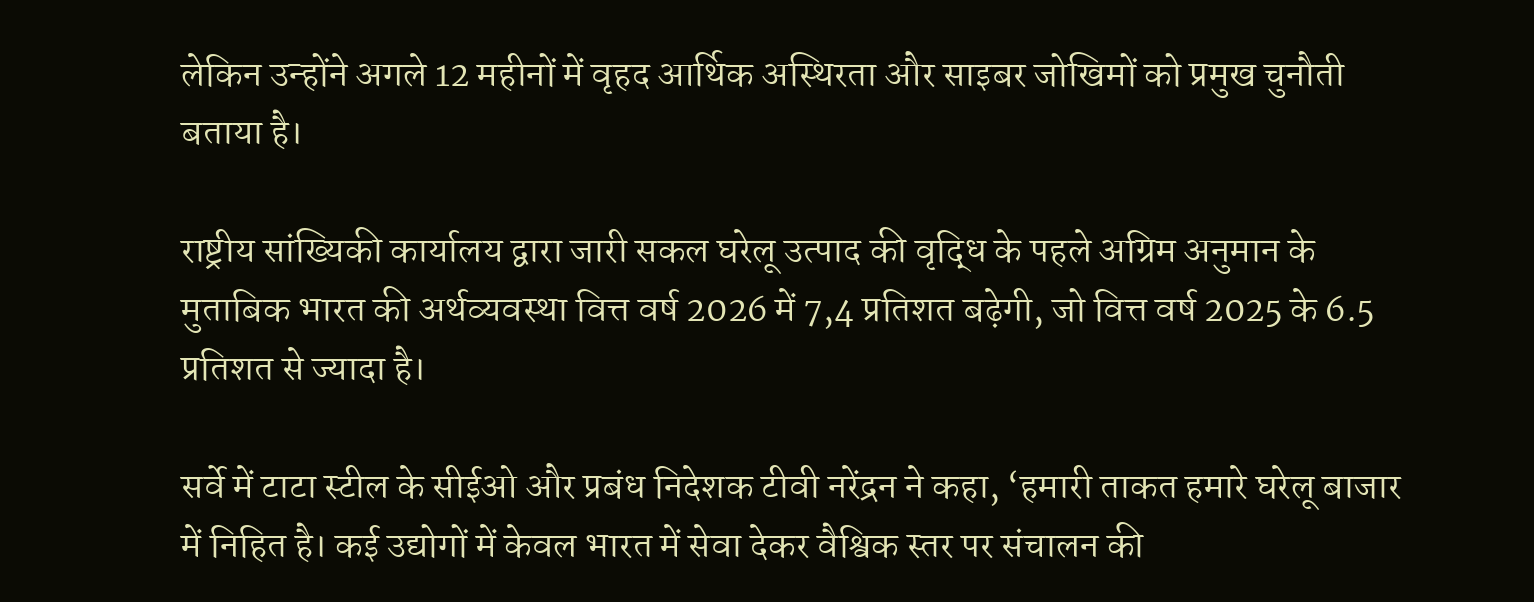लेकिन उन्होंने अगले 12 महीनों में वृहद आर्थिक अस्थिरता और साइबर जोखिमों को प्रमुख चुनौती बताया है।

राष्ट्रीय सांख्यिकी कार्यालय द्वारा जारी सकल घरेलू उत्पाद की वृद्धि के पहले अग्रिम अनुमान के मुताबिक भारत की अर्थव्यवस्था वित्त वर्ष 2026 में 7,4 प्रतिशत बढ़ेगी, जो वित्त वर्ष 2025 के 6.5 प्रतिशत से ज्यादा है।

सर्वे में टाटा स्टील के सीईओ और प्रबंध निदेशक टीवी नरेंद्रन ने कहा, ‘हमारी ताकत हमारे घरेलू बाजार में निहित है। कई उद्योगों में केवल भारत में सेवा देकर वैश्विक स्तर पर संचालन की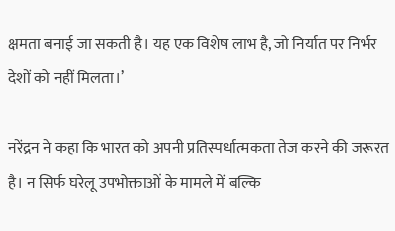क्षमता बनाई जा सकती है। यह एक विशेष लाभ है, जो निर्यात पर निर्भर देशों को नहीं मिलता।’

नरेंद्रन ने कहा कि भारत को अपनी प्रतिस्पर्धात्मकता तेज करने की जरूरत है। न सिर्फ घरेलू उपभोक्ताओं के मामले में बल्कि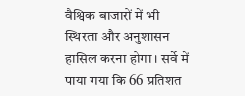वैश्विक बाजारों में भी स्थिरता और अनुशासन हासिल करना होगा। सर्वे में पाया गया कि 66 प्रतिशत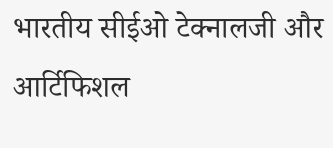भारतीय सीईओ टेक्नालजी और आर्टिफिशल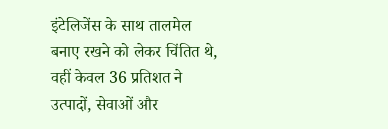इंटेलिजेंस के साथ तालमेल बनाए रखने को लेकर चिंतित थे, वहीं केवल 36 प्रतिशत ने उत्पादों, सेवाओं और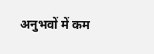अनुभवों में कम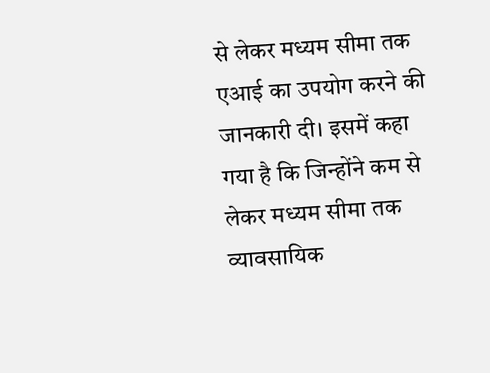से लेकर मध्यम सीमा तक एआई का उपयोग करने की जानकारी दी। इसमें कहा गया है कि जिन्होंने कम से लेकर मध्यम सीमा तक व्यावसायिक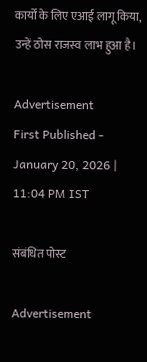कार्यों के लिए एआई लागू किया, उन्हें ठोस राजस्व लाभ हुआ है।

Advertisement
First Published - January 20, 2026 | 11:04 PM IST

संबंधित पोस्ट

Advertisement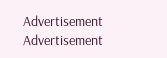Advertisement
Advertisement